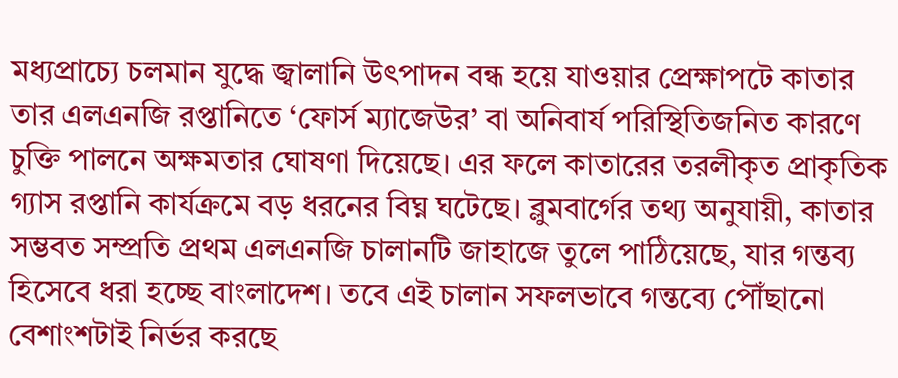মধ্যপ্রাচ্যে চলমান যুদ্ধে জ্বালানি উৎপাদন বন্ধ হয়ে যাওয়ার প্রেক্ষাপটে কাতার তার এলএনজি রপ্তানিতে ‘ফোর্স ম্যাজেউর’ বা অনিবার্য পরিস্থিতিজনিত কারণে চুক্তি পালনে অক্ষমতার ঘোষণা দিয়েছে। এর ফলে কাতারের তরলীকৃত প্রাকৃতিক গ্যাস রপ্তানি কার্যক্রমে বড় ধরনের বিঘ্ন ঘটেছে। ব্লুমবার্গের তথ্য অনুযায়ী, কাতার সম্ভবত সম্প্রতি প্রথম এলএনজি চালানটি জাহাজে তুলে পাঠিয়েছে, যার গন্তব্য হিসেবে ধরা হচ্ছে বাংলাদেশ। তবে এই চালান সফলভাবে গন্তব্যে পৌঁছানো বেশাংশটাই নির্ভর করছে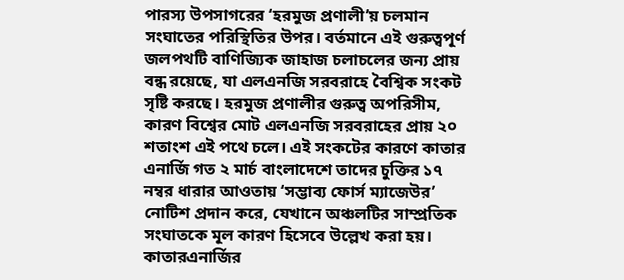পারস্য উপসাগরের ‘হরমুজ প্রণালী’য় চলমান সংঘাতের পরিস্থিতির উপর। বর্তমানে এই গুরুত্বপূর্ণ জলপথটি বাণিজ্যিক জাহাজ চলাচলের জন্য প্রায় বন্ধ রয়েছে, যা এলএনজি সরবরাহে বৈশ্বিক সংকট সৃষ্টি করছে। হরমুজ প্রণালীর গুরুত্ব অপরিসীম, কারণ বিশ্বের মোট এলএনজি সরবরাহের প্রায় ২০ শতাংশ এই পথে চলে। এই সংকটের কারণে কাতার এনার্জি গত ২ মার্চ বাংলাদেশে তাদের চুক্তির ১৭ নম্বর ধারার আওতায় ‘সম্ভাব্য ফোর্স ম্যাজেউর’ নোটিশ প্রদান করে, যেখানে অঞ্চলটির সাম্প্রতিক সংঘাতকে মূল কারণ হিসেবে উল্লেখ করা হয়। কাতারএনার্জির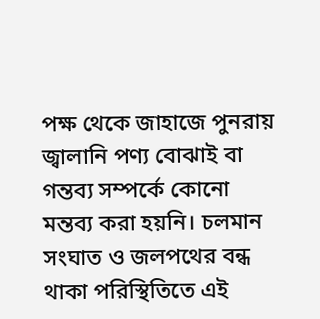পক্ষ থেকে জাহাজে পুনরায় জ্বালানি পণ্য বোঝাই বা গন্তব্য সম্পর্কে কোনো মন্তব্য করা হয়নি। চলমান সংঘাত ও জলপথের বন্ধ থাকা পরিস্থিতিতে এই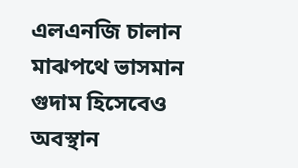এলএনজি চালান মাঝপথে ভাসমান গুদাম হিসেবেও অবস্থান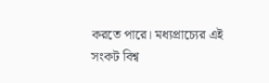করতে পারে। মধ্যপ্রাচ্যের এই সংকট বিশ্ব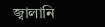জ্বালানি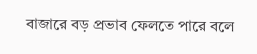বাজারে বড় প্রভাব ফেলতে পারে বলে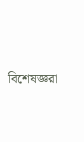বিশেষজ্ঞরা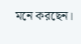মনে করছেন।